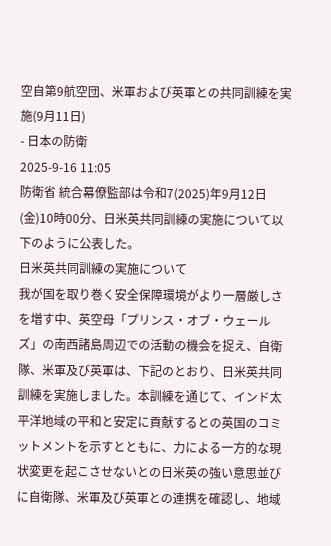空自第9航空団、米軍および英軍との共同訓練を実施(9月11日)
- 日本の防衛
2025-9-16 11:05
防衛省 統合幕僚監部は令和7(2025)年9月12日(金)10時00分、日米英共同訓練の実施について以下のように公表した。
日米英共同訓練の実施について
我が国を取り巻く安全保障環境がより一層厳しさを増す中、英空母「プリンス・オブ・ウェールズ」の南西諸島周辺での活動の機会を捉え、自衛隊、米軍及び英軍は、下記のとおり、日米英共同訓練を実施しました。本訓練を通じて、インド太平洋地域の平和と安定に貢献するとの英国のコミットメントを示すとともに、力による一方的な現状変更を起こさせないとの日米英の強い意思並びに自衛隊、米軍及び英軍との連携を確認し、地域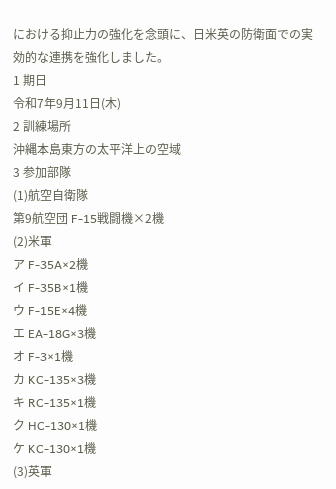における抑止力の強化を念頭に、日米英の防衛面での実効的な連携を強化しました。
1 期日
令和7年9月11日(木)
2 訓練場所
沖縄本島東方の太平洋上の空域
3 参加部隊
(1)航空自衛隊
第9航空団 F-15戦闘機×2機
(2)米軍
ア F-35A×2機
イ F-35B×1機
ウ F-15E×4機
エ EA-18G×3機
オ F-3×1機
カ KC-135×3機
キ RC-135×1機
ク HC-130×1機
ケ KC-130×1機
(3)英軍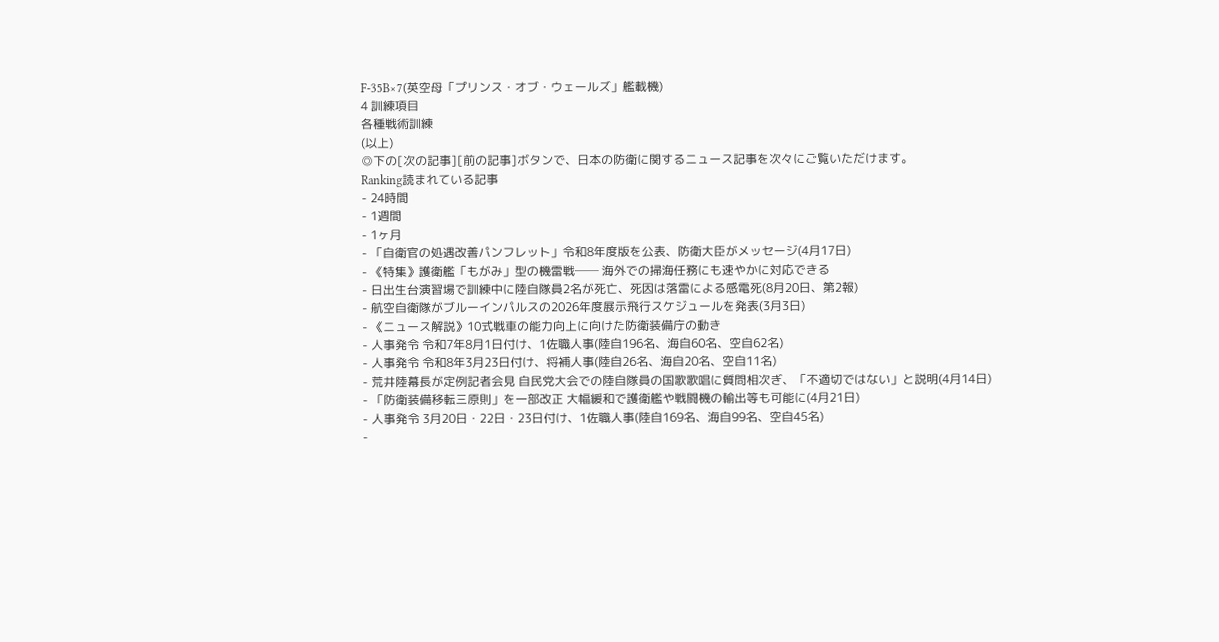F-35B×7(英空母「プリンス・オブ・ウェールズ」艦載機)
4 訓練項目
各種戦術訓練
(以上)
◎下の[次の記事][前の記事]ボタンで、日本の防衛に関するニュース記事を次々にご覧いただけます。
Ranking読まれている記事
- 24時間
- 1週間
- 1ヶ月
- 「自衛官の処遇改善パンフレット」令和8年度版を公表、防衛大臣がメッセージ(4月17日)
- 《特集》護衛艦「もがみ」型の機雷戦── 海外での掃海任務にも速やかに対応できる
- 日出生台演習場で訓練中に陸自隊員2名が死亡、死因は落雷による感電死(8月20日、第2報)
- 航空自衛隊がブルーインパルスの2026年度展示飛行スケジュールを発表(3月3日)
- 《ニュース解説》10式戦車の能力向上に向けた防衛装備庁の動き
- 人事発令 令和7年8月1日付け、1佐職人事(陸自196名、海自60名、空自62名)
- 人事発令 令和8年3月23日付け、将補人事(陸自26名、海自20名、空自11名)
- 荒井陸幕長が定例記者会見 自民党大会での陸自隊員の国歌歌唱に質問相次ぎ、「不適切ではない」と説明(4月14日)
- 「防衛装備移転三原則」を一部改正 大幅緩和で護衛艦や戦闘機の輸出等も可能に(4月21日)
- 人事発令 3月20日・22日・23日付け、1佐職人事(陸自169名、海自99名、空自45名)
-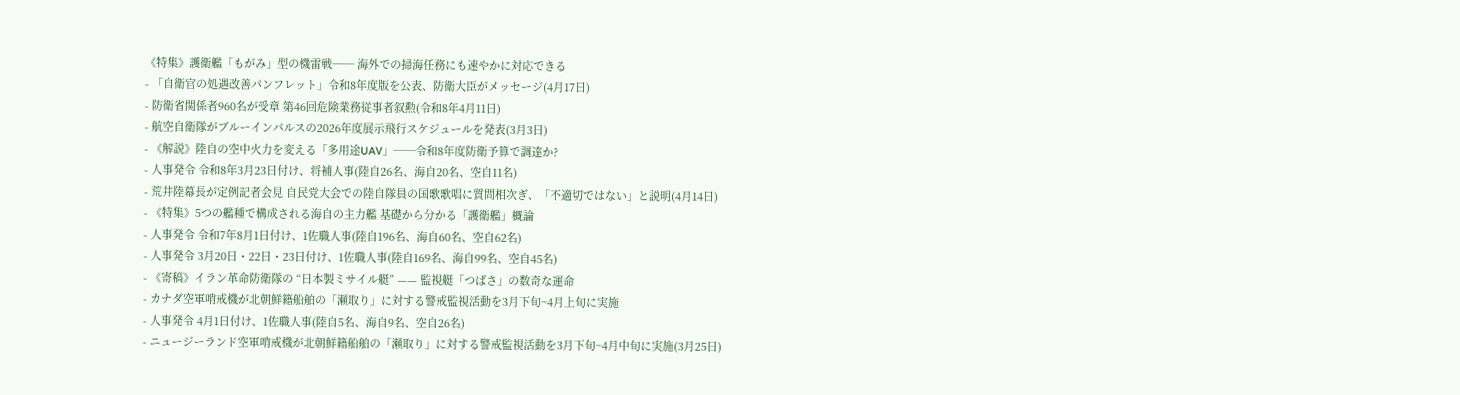《特集》護衛艦「もがみ」型の機雷戦── 海外での掃海任務にも速やかに対応できる
- 「自衛官の処遇改善パンフレット」令和8年度版を公表、防衛大臣がメッセージ(4月17日)
- 防衛省関係者960名が受章 第46回危険業務従事者叙勲(令和8年4月11日)
- 航空自衛隊がブルーインパルスの2026年度展示飛行スケジュールを発表(3月3日)
- 《解説》陸自の空中火力を変える「多用途UAV」──令和8年度防衛予算で調達か?
- 人事発令 令和8年3月23日付け、将補人事(陸自26名、海自20名、空自11名)
- 荒井陸幕長が定例記者会見 自民党大会での陸自隊員の国歌歌唱に質問相次ぎ、「不適切ではない」と説明(4月14日)
- 《特集》5つの艦種で構成される海自の主力艦 基礎から分かる「護衛艦」概論
- 人事発令 令和7年8月1日付け、1佐職人事(陸自196名、海自60名、空自62名)
- 人事発令 3月20日・22日・23日付け、1佐職人事(陸自169名、海自99名、空自45名)
- 《寄稿》イラン革命防衛隊の “日本製ミサイル艇” —— 監視艇「つばさ」の数奇な運命
- カナダ空軍哨戒機が北朝鮮籍船舶の「瀬取り」に対する警戒監視活動を3月下旬~4月上旬に実施
- 人事発令 4月1日付け、1佐職人事(陸自5名、海自9名、空自26名)
- ニュージーランド空軍哨戒機が北朝鮮籍船舶の「瀬取り」に対する警戒監視活動を3月下旬~4月中旬に実施(3月25日)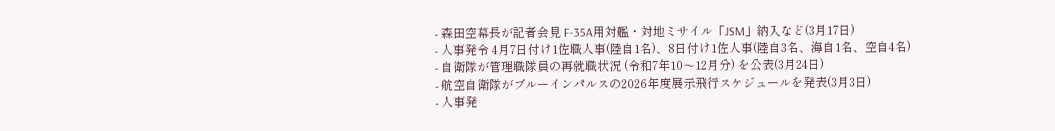- 森田空幕長が記者会見 F-35A用対艦・対地ミサイル「JSM」納入など(3月17日)
- 人事発令 4月7日付け1佐職人事(陸自1名)、8日付け1佐人事(陸自3名、海自1名、空自4名)
- 自衛隊が管理職隊員の再就職状況 (令和7年10〜12月分) を公表(3月24日)
- 航空自衛隊がブルーインパルスの2026年度展示飛行スケジュールを発表(3月3日)
- 人事発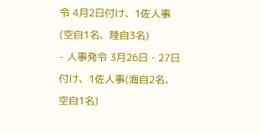令 4月2日付け、1佐人事(空自1名、陸自3名)
- 人事発令 3月26日・27日付け、1佐人事(海自2名、空自1名)